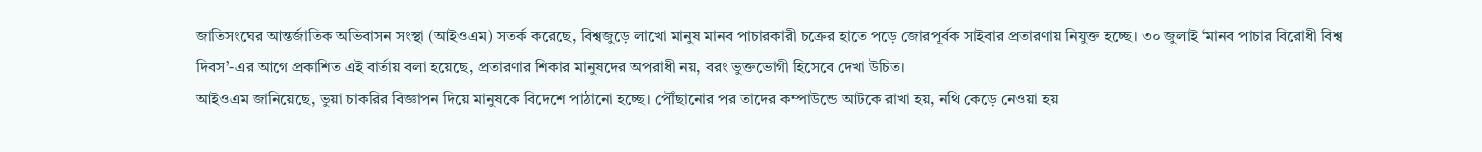জাতিসংঘের আন্তর্জাতিক অভিবাসন সংস্থা (আইওএম) সতর্ক করেছে, বিশ্বজুড়ে লাখো মানুষ মানব পাচারকারী চক্রের হাতে পড়ে জোরপূর্বক সাইবার প্রতারণায় নিযুক্ত হচ্ছে। ৩০ জুলাই ‘মানব পাচার বিরোধী বিশ্ব দিবস’-এর আগে প্রকাশিত এই বার্তায় বলা হয়েছে, প্রতারণার শিকার মানুষদের অপরাধী নয়, বরং ভুক্তভোগী হিসেবে দেখা উচিত।
আইওএম জানিয়েছে, ভুয়া চাকরির বিজ্ঞাপন দিয়ে মানুষকে বিদেশে পাঠানো হচ্ছে। পৌঁছানোর পর তাদের কম্পাউন্ডে আটকে রাখা হয়, নথি কেড়ে নেওয়া হয়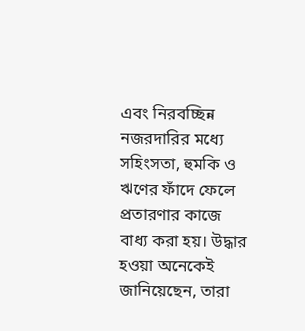এবং নিরবচ্ছিন্ন নজরদারির মধ্যে সহিংসতা, হুমকি ও ঋণের ফাঁদে ফেলে প্রতারণার কাজে বাধ্য করা হয়। উদ্ধার হওয়া অনেকেই জানিয়েছেন, তারা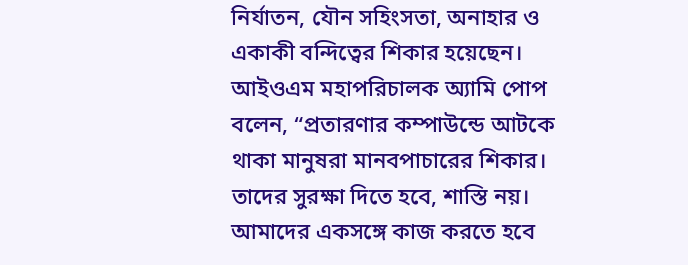নির্যাতন, যৌন সহিংসতা, অনাহার ও একাকী বন্দিত্বের শিকার হয়েছেন।
আইওএম মহাপরিচালক অ্যামি পোপ বলেন, “প্রতারণার কম্পাউন্ডে আটকে থাকা মানুষরা মানবপাচারের শিকার। তাদের সুরক্ষা দিতে হবে, শাস্তি নয়। আমাদের একসঙ্গে কাজ করতে হবে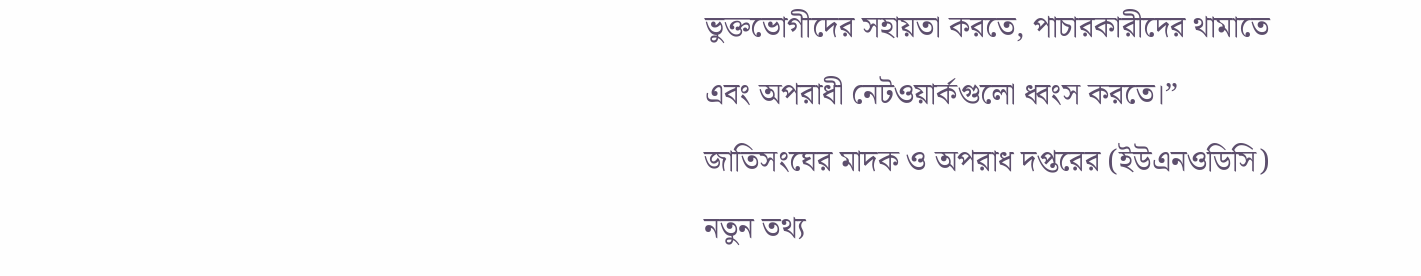ভুক্তভোগীদের সহায়তা করতে, পাচারকারীদের থামাতে এবং অপরাধী নেটওয়ার্কগুলো ধ্বংস করতে।”
জাতিসংঘের মাদক ও অপরাধ দপ্তরের (ইউএনওডিসি) নতুন তথ্য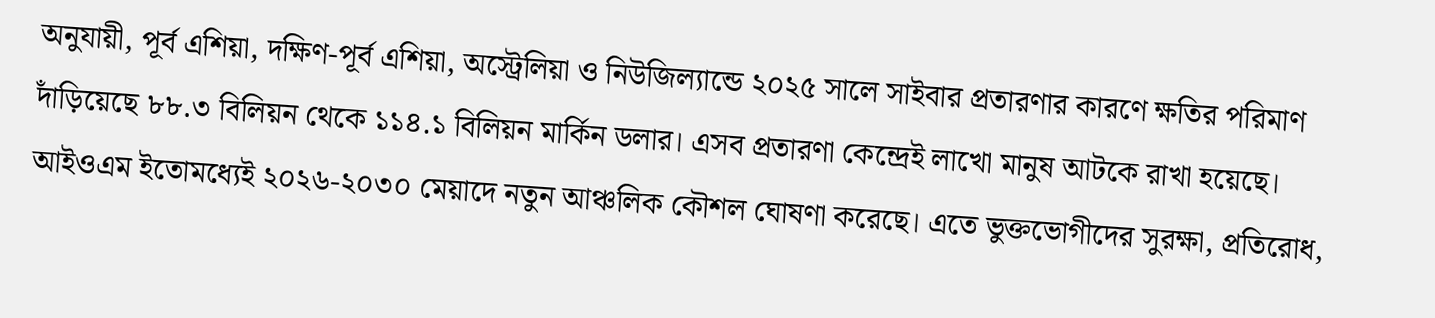অনুযায়ী, পূর্ব এশিয়া, দক্ষিণ-পূর্ব এশিয়া, অস্ট্রেলিয়া ও নিউজিল্যান্ডে ২০২৫ সালে সাইবার প্রতারণার কারণে ক্ষতির পরিমাণ দাঁড়িয়েছে ৮৮.৩ বিলিয়ন থেকে ১১৪.১ বিলিয়ন মার্কিন ডলার। এসব প্রতারণা কেন্দ্রেই লাখো মানুষ আটকে রাখা হয়েছে।
আইওএম ইতোমধ্যেই ২০২৬-২০৩০ মেয়াদে নতুন আঞ্চলিক কৌশল ঘোষণা করেছে। এতে ভুক্তভোগীদের সুরক্ষা, প্রতিরোধ,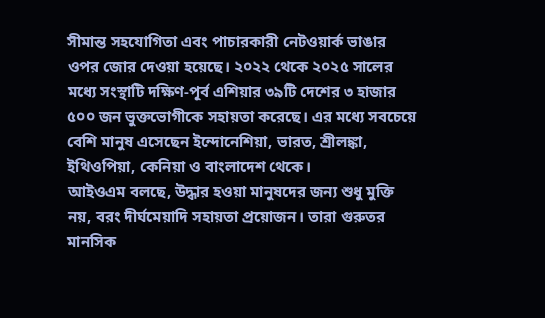সীমান্ত সহযোগিতা এবং পাচারকারী নেটওয়ার্ক ভাঙার ওপর জোর দেওয়া হয়েছে। ২০২২ থেকে ২০২৫ সালের মধ্যে সংস্থাটি দক্ষিণ-পূর্ব এশিয়ার ৩৯টি দেশের ৩ হাজার ৫০০ জন ভুক্তভোগীকে সহায়তা করেছে। এর মধ্যে সবচেয়ে বেশি মানুষ এসেছেন ইন্দোনেশিয়া, ভারত, শ্রীলঙ্কা, ইথিওপিয়া, কেনিয়া ও বাংলাদেশ থেকে।
আইওএম বলছে, উদ্ধার হওয়া মানুষদের জন্য শুধু মুক্তি নয়, বরং দীর্ঘমেয়াদি সহায়তা প্রয়োজন। তারা গুরুতর মানসিক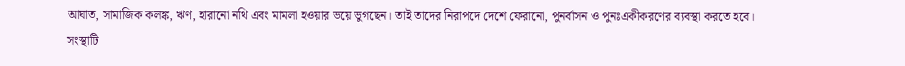আঘাত, সামাজিক কলঙ্ক, ঋণ, হারানো নথি এবং মামলা হওয়ার ভয়ে ভুগছেন। তাই তাদের নিরাপদে দেশে ফেরানো, পুনর্বাসন ও পুনঃএকীকরণের ব্যবস্থা করতে হবে।
সংস্থাটি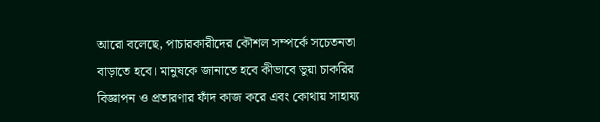আরো বলেছে, পাচারকারীদের কৌশল সম্পর্কে সচেতনতা বাড়াতে হবে। মানুষকে জানাতে হবে কীভাবে ভুয়া চাকরির বিজ্ঞাপন ও প্রতারণার ফাঁদ কাজ করে এবং কোথায় সাহায্য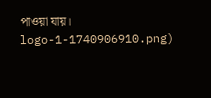পাওয়া যায়।
logo-1-1740906910.png)